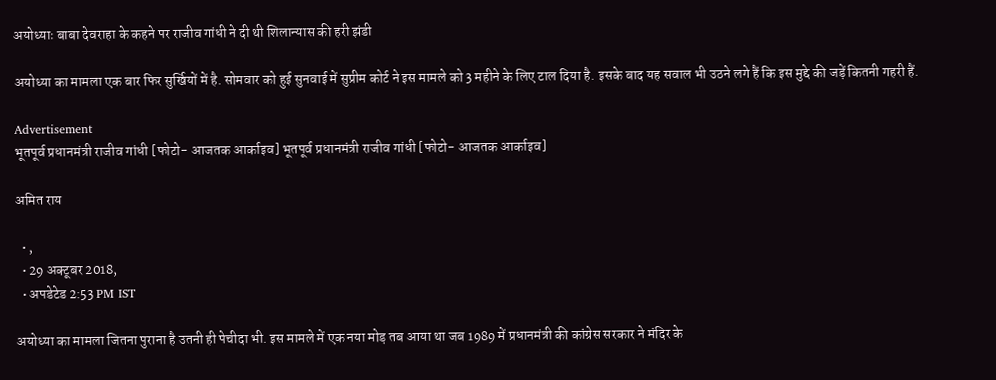अयोध्याः बाबा देवराहा के कहने पर राजीव गांधी ने दी थी शिलान्यास की हरी झंडी

अयोध्या का मामला एक बार फिर सुर्खियों में है. सोमवार को हुई सुनवाई में सुप्रीम कोर्ट ने इस मामले को 3 महीने के लिए टाल दिया है. इसके बाद यह सवाल भी उठने लगे हैं कि इस मुद्दे की जड़ें कितनी गहरी हैं.

Advertisement
भूतपूर्व प्रधानमंत्री राजीव गांधी [फोटो- आजतक आर्काइव] भूतपूर्व प्रधानमंत्री राजीव गांधी [फोटो- आजतक आर्काइव]

अमित राय

  • ,
  • 29 अक्टूबर 2018,
  • अपडेटेड 2:53 PM IST

अयोध्या का मामला जितना पुराना है उतनी ही पेचीदा भी. इस मामले में एक नया मोड़ तब आया था जब 1989 में प्रधानमंत्री की कांग्रेस सरकार ने मंदिर के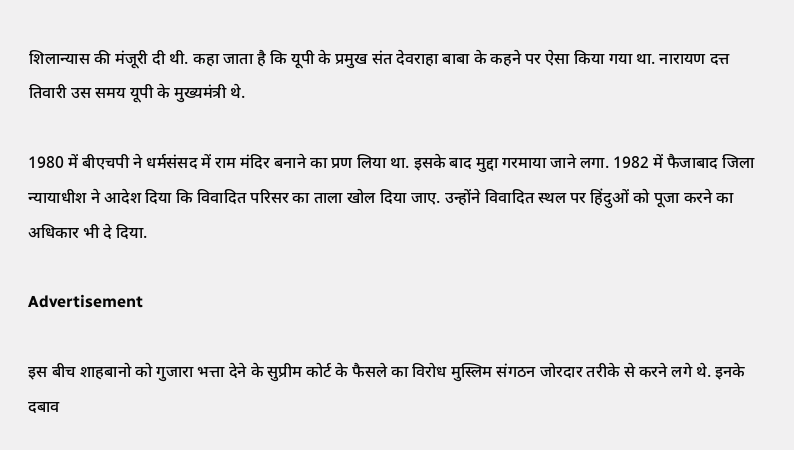शिलान्यास की मंजूरी दी थी. कहा जाता है कि यूपी के प्रमुख संत देवराहा बाबा के कहने पर ऐसा किया गया था. नारायण दत्त तिवारी उस समय यूपी के मुख्यमंत्री थे.

1980 में बीएचपी ने धर्मसंसद में राम मंदिर बनाने का प्रण लिया था. इसके बाद मुद्दा गरमाया जाने लगा. 1982 में फैजाबाद जिला न्यायाधीश ने आदेश दिया कि विवादित परिसर का ताला खोल दिया जाए. उन्होंने विवादित स्थल पर हिंदुओं को पूजा करने का अधिकार भी दे दिया.

Advertisement

इस बीच शाहबानो को गुजारा भत्ता देने के सुप्रीम कोर्ट के फैसले का विरोध मुस्लिम संगठन जोरदार तरीके से करने लगे थे. इनके दबाव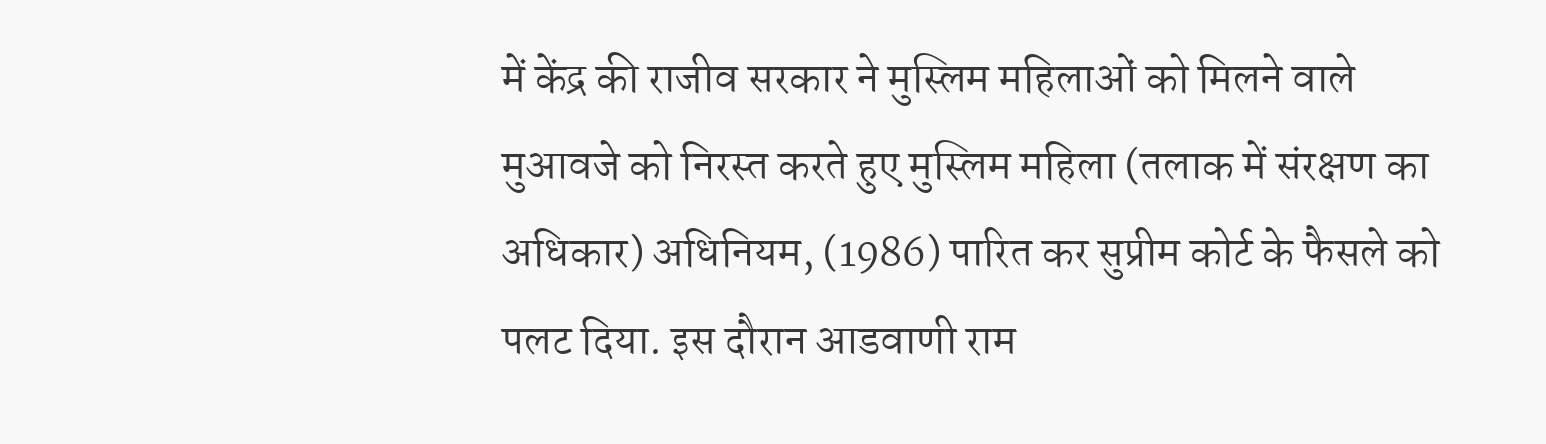में केंद्र की राजीव सरकार ने मुस्लिम महिलाओं को मिलने वाले मुआवजे को निरस्त करते हुए मुस्लिम महिला (तलाक में संरक्षण का अधिकार) अधिनियम, (1986) पारित कर सुप्रीम कोर्ट के फैसले को पलट दिया. इस दौरान आडवाणी राम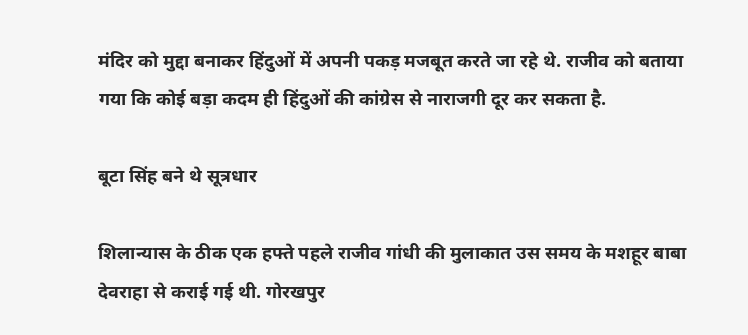मंदिर को मुद्दा बनाकर हिंदुओं में अपनी पकड़ मजबूत करते जा रहे थे. राजीव को बताया गया कि कोई बड़ा कदम ही हिंदुओं की कांग्रेस से नाराजगी दूर कर सकता है.

बूटा सिंह बने थे सूत्रधार

शिलान्यास के ठीक एक हफ्ते पहले राजीव गांधी की मुलाकात उस समय के मशहूर बाबा देवराहा से कराई गई थी. गोरखपुर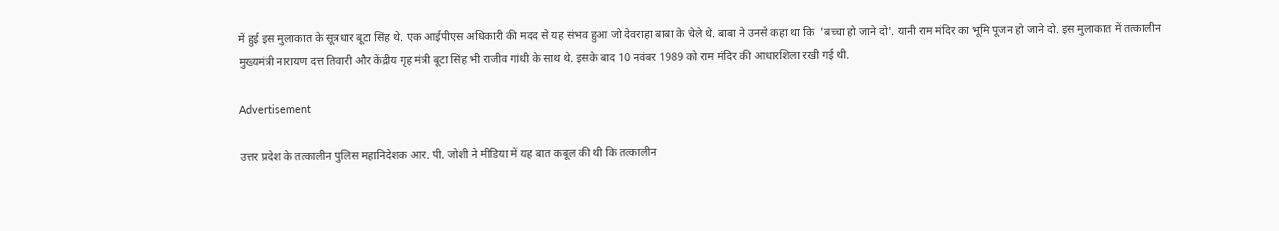में हुई इस मुलाकात के सूत्रधार बूटा सिंह थे. एक आईपीएस अधिकारी की मदद से यह संभव हुआ जो देवराहा बाबा के चेले थे. बाबा ने उनसे कहा था कि  'बच्चा हो जाने दो'. यानी राम मंदिर का भूमि पूजन हो जाने दो. इस मुलाकात में तत्कालीन मुख्यमंत्री नारायण दत्त तिवारी और केंद्रीय गृह मंत्री बूटा सिंह भी राजीव गांधी के साथ थे. इसके बाद 10 नवंबर 1989 को राम मंदिर की आधारशिला रखी गई थी.

Advertisement

उत्तर प्रदेश के तत्कालीन पुलिस महानिदेशक आर. पी. जोशी ने मीडिया में यह बात कबूल की थी कि तत्कालीन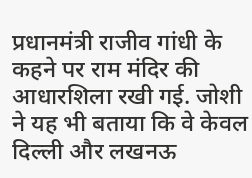प्रधानमंत्री राजीव गांधी के कहने पर राम मंदिर की आधारशिला रखी गई. जोशी ने यह भी बताया कि वे केवल दिल्ली और लखनऊ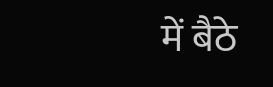में बैठे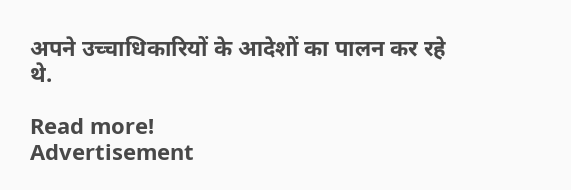अपने उच्चाधिकारियों के आदेशों का पालन कर रहे थे.

Read more!
Advertisement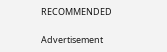RECOMMENDED

Advertisement